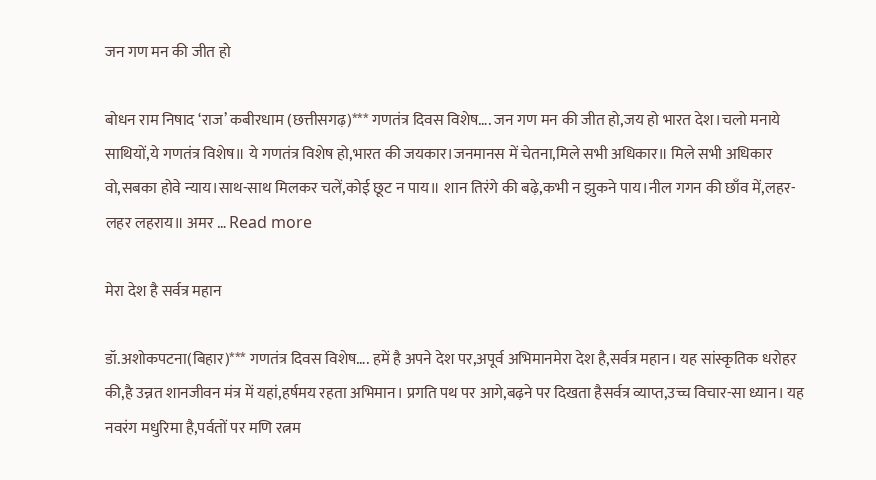जन गण मन की जीत हो

बोधन राम निषाद ‘राज’ कबीरधाम (छत्तीसगढ़)*** गणतंत्र दिवस विशेष…. जन गण मन की जीत हो,जय हो भारत देश।चलो मनाये साथियों,ये गणतंत्र विशेष॥ ये गणतंत्र विशेष हो,भारत की जयकार।जनमानस में चेतना,मिले सभी अधिकार॥ मिले सभी अधिकार वो,सबका होवे न्याय।साथ-साथ मिलकर चलें,कोई छूट न पाय॥ शान तिरंगे की बढ़े,कभी न झुकने पाय।नील गगन की छाँव में,लहर-लहर लहराय॥ अमर … Read more

मेरा देश है सर्वत्र महान

डॉ.अशोकपटना(बिहार)*** गणतंत्र दिवस विशेष…. हमें है अपने देश पर,अपूर्व अभिमानमेरा देश है,सर्वत्र महान। यह सांस्कृतिक धरोहर की,है उन्नत शानजीवन मंत्र में यहां,हर्षमय रहता अभिमान। प्रगति पथ पर आगे,बढ़ने पर दिखता हैसर्वत्र व्याप्त,उच्च विचार-सा ध्यान। यह नवरंग मधुरिमा है,पर्वतों पर मणि रत्नम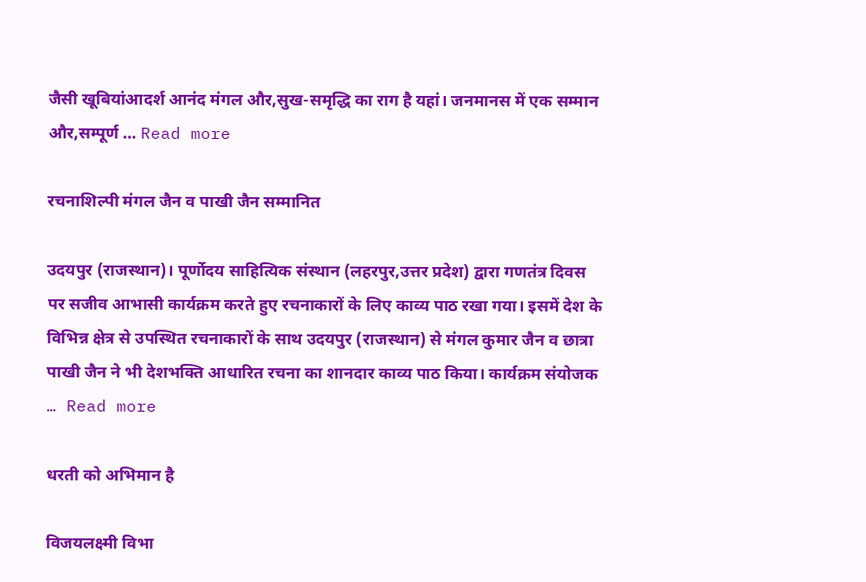जैसी खूबियांआदर्श आनंद मंगल और,सुख-समृद्धि का राग है यहां। जनमानस में एक सम्मान और,सम्पूर्ण … Read more

रचनाशिल्पी मंगल जैन व पाखी जैन सम्मानित

उदयपुर (राजस्थान)। पूर्णोदय साहित्यिक संस्थान (लहरपुर,उत्तर प्रदेश) द्वारा गणतंत्र दिवस पर सजीव आभासी कार्यक्रम करते हुए रचनाकारों के लिए काव्य पाठ रखा गया। इसमें देश के विभिन्न क्षेत्र से उपस्थित रचनाकारों के साथ उदयपुर (राजस्थान) से मंगल कुमार जैन व छात्रा पाखी जैन ने भी देशभक्ति आधारित रचना का शानदार काव्य पाठ किया। कार्यक्रम संयोजक … Read more

धरती को अभिमान है

विजयलक्ष्मी विभा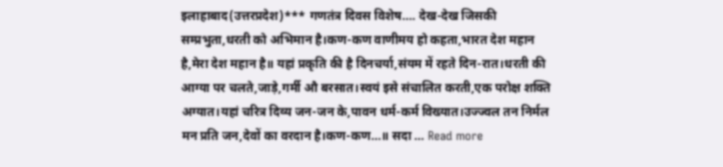इलाहाबाद(उत्तरप्रदेश)*** गणतंत्र दिवस विशेष…. देख-देख जिसकी सम्प्रभुता,धरती को अभिमान है।कण-कण वाणीमय हो कहता,भारत देश महान है,मेरा देश महान है॥ यहां प्रकृति की है दिनचर्या,संयम में रहते दिन-रात।धरती की आग्या पर चलते,जाड़े,गर्मी औ बरसात।स्वयं इसे संचालित करती,एक परोक्ष शक्ति अग्यात।यहां चरित्र दिव्य जन-जन के,पावन धर्म-कर्म विख्यात।उज्ज्वल तन निर्मल मन प्रति जन,देवों का वरदान है।कण-कण…॥ सदा … Read more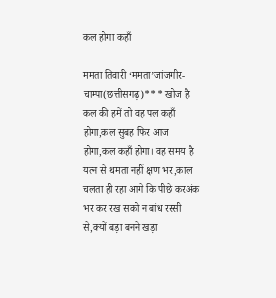कल होगा कहाँ

ममता तिवारी ‘ममता’जांजगीर-चाम्पा(छत्तीसगढ़)*** खोज है कल की हमें तो वह पल कहाँ होगा,कल सुबह फिर आज होगा,कल कहाँ होगा। वह समय है यत्न से थमता नहीं क्षण भर,काल चलता ही रहा आगे कि पीछे करअंक भर कर रख सको न बांध रस्सी से,क्यों बड़ा बनने खड़ा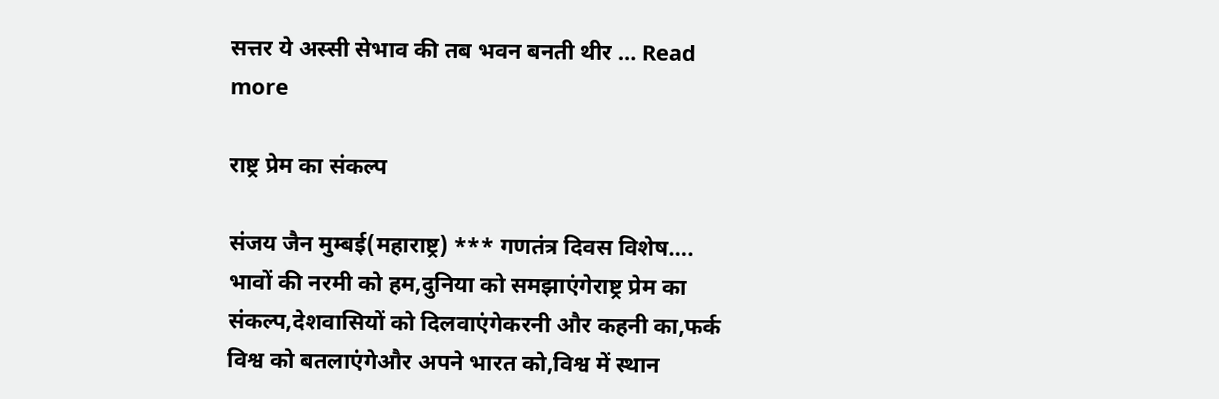सत्तर ये अस्सी सेभाव की तब भवन बनती थीर … Read more

राष्ट्र प्रेम का संकल्प

संजय जैन मुम्बई(महाराष्ट्र) *** गणतंत्र दिवस विशेष…. भावों की नरमी को हम,दुनिया को समझाएंगेराष्ट्र प्रेम का संकल्प,देशवासियों को दिलवाएंगेकरनी और कहनी का,फर्क विश्व को बतलाएंगेऔर अपने भारत को,विश्व में स्थान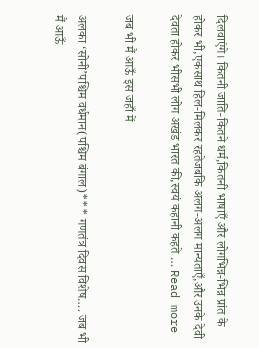दिलवाएंगे। कितनी जाति-कितने धर्म,कितनी भाषाएँ और लोगभिन्न-भिन्न प्रांत के होकर भी,एकसाथ हिल-मिलकर रहतेजबकि अलग-अलग मान्यताएँ,और उनके देवी देवता होकर भीसभी लोग अखंड भारत की,स्वयं कहानी कहते … Read more

जब भी मैं आऊँ इस जहाँ में

अलका ‘सोनी’पश्चिम वर्धमान(पश्चिम बंगाल)*** गणतंत्र दिवस विशेष…. जब भी मैं आऊँ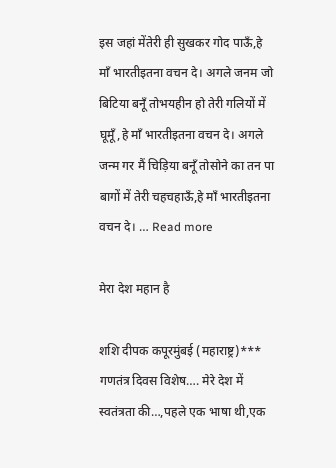इस जहां मेंतेरी ही सुखकर गोद पाऊँ,हे माँ भारतीइतना वचन दे। अगले जनम जो बिटिया बनूँ तोभयहीन हो तेरी गलियों में घूमूँ,हे माँ भारतीइतना वचन दे। अगले जन्म गर मैं चिड़िया बनूँ तोसोने का तन पा बागों में तेरी चहचहाऊँ,हे माँ भारतीइतना वचन दे। … Read more

मेरा देश महान है

शशि दीपक कपूरमुंबई (महाराष्ट्र)*** गणतंत्र दिवस विशेष…. मेरे देश में स्वतंत्रता की…,पहले एक भाषा थी,एक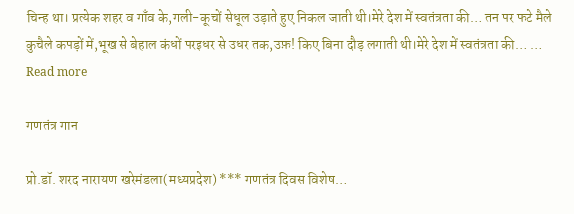चिन्ह था। प्रत्येक शहर व गाँव के,गली-कूचों सेधूल उड़ाते हुए निकल जाती थी।मेरे देश में स्वतंत्रता की… तन पर फटे मैले कुचैले कपड़ों में,भूख से बेहाल कंधों परइधर से उधर तक,उफ़! किए बिना दौड़ लगाती थी।मेरे देश में स्वतंत्रता की… … Read more

गणतंत्र गान

प्रो.डॉ. शरद नारायण खरेमंडला(मध्यप्रदेश) *** गणतंत्र दिवस विशेष…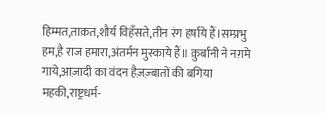हिम्मत,ताक़त,शौर्य विहँसते,तीन रंग हर्षाये हैं।सम्प्रभु हम,है राज हमारा,अंतर्मन मुस्काये हैं॥ क़ुर्बानी ने नग़मे गाये,आज़ादी का वंदन हैज़ज़्बातों की बगिया महकी,राष्ट्रधर्म-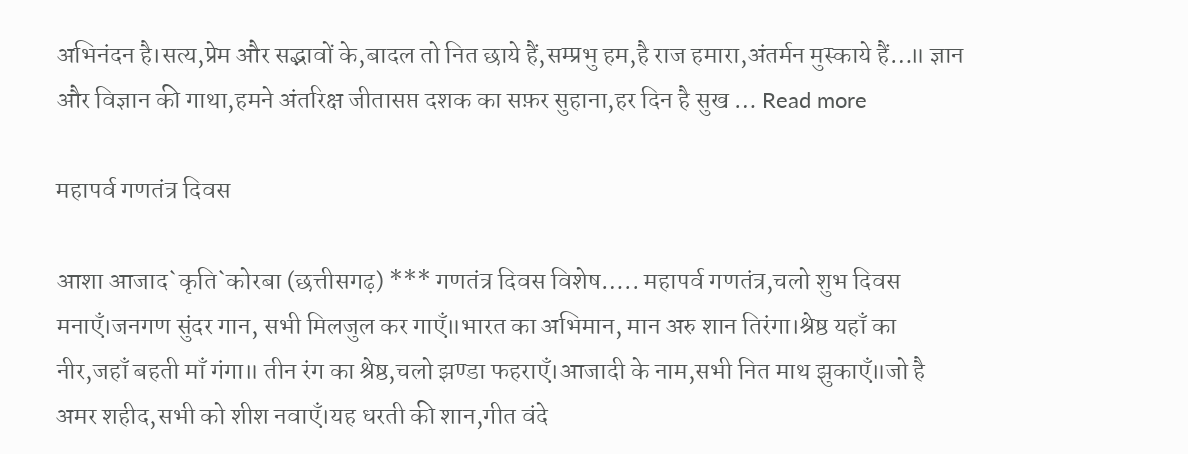अभिनंदन है।सत्य,प्रेम और सद्भावों के,बादल तो नित छाये हैं,सम्प्रभु हम,है राज हमारा,अंतर्मन मुस्काये हैं…॥ ज्ञान और विज्ञान की गाथा,हमने अंतरिक्ष जीतासप्त दशक का सफ़र सुहाना,हर दिन है सुख … Read more

महापर्व गणतंत्र दिवस

आशा आजाद`कृति`कोरबा (छत्तीसगढ़) *** गणतंत्र दिवस विशेष….. महापर्व गणतंत्र,चलो शुभ दिवस मनाएँ।जनगण सुंदर गान, सभी मिलजुल कर गाएँ॥भारत का अभिमान, मान अरु शान तिरंगा।श्रेष्ठ यहाँ का नीर,जहाँ बहती माँ गंगा॥ तीन रंग का श्रेष्ठ,चलो झण्डा फहराएँ।आजादी के नाम,सभी नित माथ झुकाएँ॥जो है अमर शहीद,सभी को शीश नवाएँ।यह धरती की शान,गीत वंदे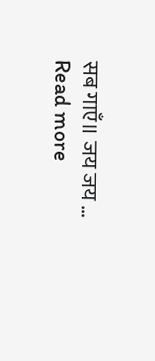सब गाएँ॥ जय जय … Read more